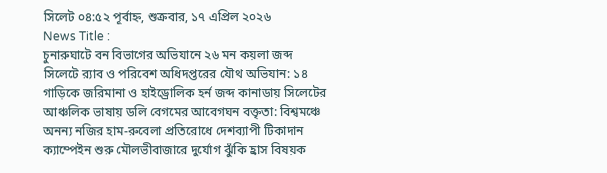সিলেট ০৪:৫২ পূর্বাহ্ন, শুক্রবার, ১৭ এপ্রিল ২০২৬
News Title :
চুনারুঘাটে বন বিভাগের অভিযানে ২৬ মন কয়লা জব্দ সিলেটে র‍্যাব ও পরিবেশ অধিদপ্তরের যৌথ অভিযান: ১৪ গাড়িকে জরিমানা ও হাইড্রোলিক হর্ন জব্দ কানাডায় সিলেটের আঞ্চলিক ভাষায় ডলি বেগমের আবেগঘন বক্তৃতা: বিশ্বমঞ্চে অনন্য নজির হাম-রুবেলা প্রতিরোধে দেশব্যাপী টিকাদান ক্যাম্পেইন শুরু মৌলভীবাজারে দুর্যোগ ঝুঁকি হ্রাস বিষয়ক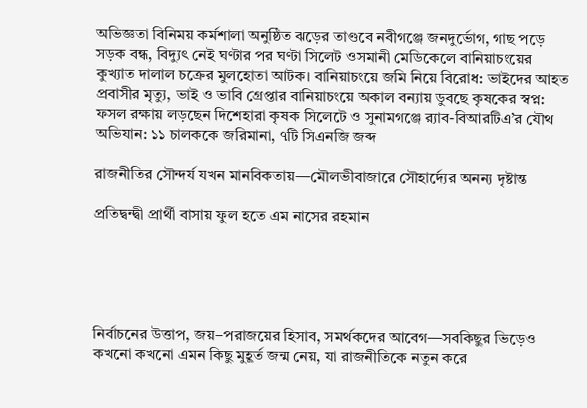অভিজ্ঞতা বিনিময় কর্মশালা অনুষ্ঠিত ঝড়ের তাণ্ডবে নবীগঞ্জে জনদুর্ভোগ, গাছ পড়ে সড়ক বন্ধ, বিদ্যুৎ নেই ঘণ্টার পর ঘণ্টা সিলেট ওসমানী মেডিকেলে বানিয়াচংয়ের কুখ্যাত দালাল চক্রের মুলহোতা আটক। বানিয়াচংয়ে জমি নিয়ে বিরোধ: ভাইদের আহত প্রবাসীর মৃত্যু, ভাই ও ভাবি গ্রেপ্তার বানিয়াচংয়ে অকাল বন্যায় ডুবছে কৃষকের স্বপ্ন: ফসল রক্ষায় লড়ছেন দিশেহারা কৃষক সিলেটে ও সুনামগঞ্জে র‍্যাব-বিআরটিএ’র যৌথ অভিযান: ১১ চালককে জরিমানা, ৭টি সিএনজি জব্দ

রাজনীতির সৌন্দর্য যখন মানবিকতায়—মৌলভীবাজারে সৌহার্দ্যের অনন্য দৃষ্টান্ত

প্রতিদ্বন্দ্বী প্রার্থী বাসায় ফুল হতে এম নাসের রহমান





নির্বাচনের উত্তাপ, জয়–পরাজয়ের হিসাব, সমর্থকদের আবেগ—সবকিছুর ভিড়েও কখনো কখনো এমন কিছু মুহূর্ত জন্ম নেয়, যা রাজনীতিকে নতুন করে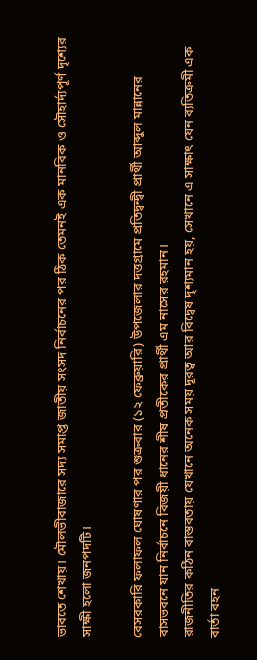ভাবতে শেখায়। মৌলভীবাজারে সদ্য সমাপ্ত জাতীয় সংসদ নির্বাচনের পর ঠিক তেমনই এক মানবিক ও সৌহার্দ্যপূর্ণ দৃশ্যের সাক্ষী হলো জনপদটি।

বেসরকারি ফলাফল ঘোষণার পর শুক্রবার (১২ ফেব্রুয়ারি) উপজেলার দত্তগ্রামে প্রতিদ্বন্দ্বী প্রার্থী আব্দুল মান্নানের বাসভবনে যান নির্বাচনে বিজয়ী ধানের শীষ প্রতীকের প্রার্থী এম নাসের রহমান।
রাজনীতির কঠিন বাস্তবতায় যেখানে অনেক সময় দূরত্ব আর বিদ্বেষ দৃশ্যমান হয়, সেখানে এ সাক্ষাৎ যেন ব্যতিক্রমী এক বার্তা বহন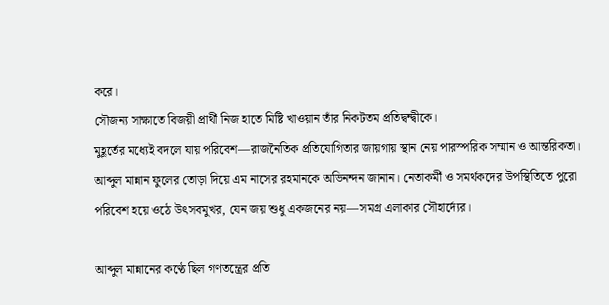করে।
সৌজন্য সাক্ষাতে বিজয়ী প্রার্থী নিজ হাতে মিষ্টি খাওয়ান তাঁর নিকটতম প্রতিদ্বন্দ্বীকে।
মুহূর্তের মধ্যেই বদলে যায় পরিবেশ—রাজনৈতিক প্রতিযোগিতার জায়গায় স্থান নেয় পারস্পরিক সম্মান ও আন্তরিকতা।
আব্দুল মান্নান ফুলের তোড়া দিয়ে এম নাসের রহমানকে অভিনন্দন জানান। নেতাকর্মী ও সমর্থকদের উপস্থিতিতে পুরো পরিবেশ হয়ে ওঠে উৎসবমুখর, যেন জয় শুধু একজনের নয়—সমগ্র এলাকার সৌহার্দ্যের।

আব্দুল মান্নানের কণ্ঠে ছিল গণতন্ত্রের প্রতি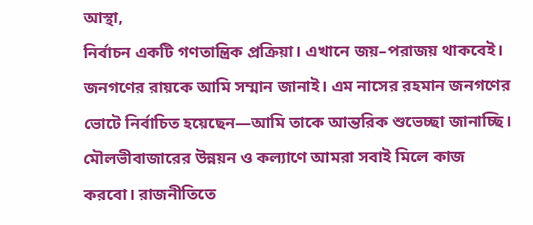আস্থা,
নির্বাচন একটি গণতান্ত্রিক প্রক্রিয়া। এখানে জয়–পরাজয় থাকবেই। জনগণের রায়কে আমি সম্মান জানাই। এম নাসের রহমান জনগণের ভোটে নির্বাচিত হয়েছেন—আমি তাকে আন্তরিক শুভেচ্ছা জানাচ্ছি। মৌলভীবাজারের উন্নয়ন ও কল্যাণে আমরা সবাই মিলে কাজ করবো। রাজনীতিতে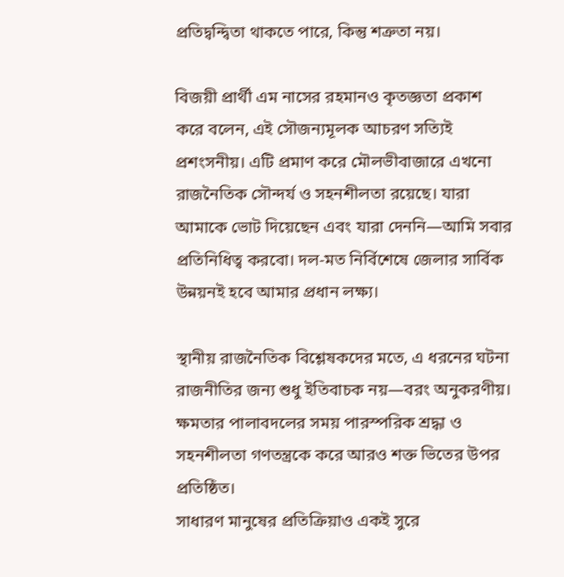প্রতিদ্বন্দ্বিতা থাকতে পারে, কিন্তু শত্রুতা নয়।

বিজয়ী প্রার্থী এম নাসের রহমানও কৃতজ্ঞতা প্রকাশ করে বলেন, এই সৌজন্যমূলক আচরণ সত্যিই প্রশংসনীয়। এটি প্রমাণ করে মৌলভীবাজারে এখনো রাজনৈতিক সৌন্দর্য ও সহনশীলতা রয়েছে। যারা আমাকে ভোট দিয়েছেন এবং যারা দেননি—আমি সবার প্রতিনিধিত্ব করবো। দল-মত নির্বিশেষে জেলার সার্বিক উন্নয়নই হবে আমার প্রধান লক্ষ্য।

স্থানীয় রাজনৈতিক বিশ্লেষকদের মতে, এ ধরনের ঘটনা রাজনীতির জন্য শুধু ইতিবাচক নয়—বরং অনুকরণীয়। ক্ষমতার পালাবদলের সময় পারস্পরিক শ্রদ্ধা ও সহনশীলতা গণতন্ত্রকে করে আরও শক্ত ভিতের উপর প্রতিষ্ঠিত।
সাধারণ মানুষের প্রতিক্রিয়াও একই সুরে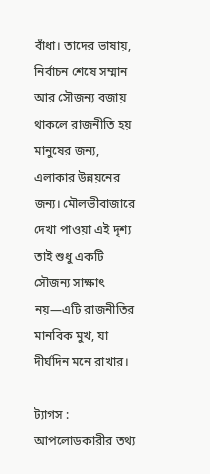বাঁধা। তাদের ভাষায়, নির্বাচন শেষে সম্মান আর সৌজন্য বজায় থাকলে রাজনীতি হয় মানুষের জন্য, এলাকার উন্নয়নের জন্য। মৌলভীবাজারে দেখা পাওয়া এই দৃশ্য তাই শুধু একটি সৌজন্য সাক্ষাৎ নয়—এটি রাজনীতির মানবিক মুখ, যা দীর্ঘদিন মনে রাখার।

ট্যাগস :
আপলোডকারীর তথ্য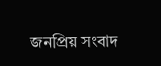জনপ্রিয় সংবাদ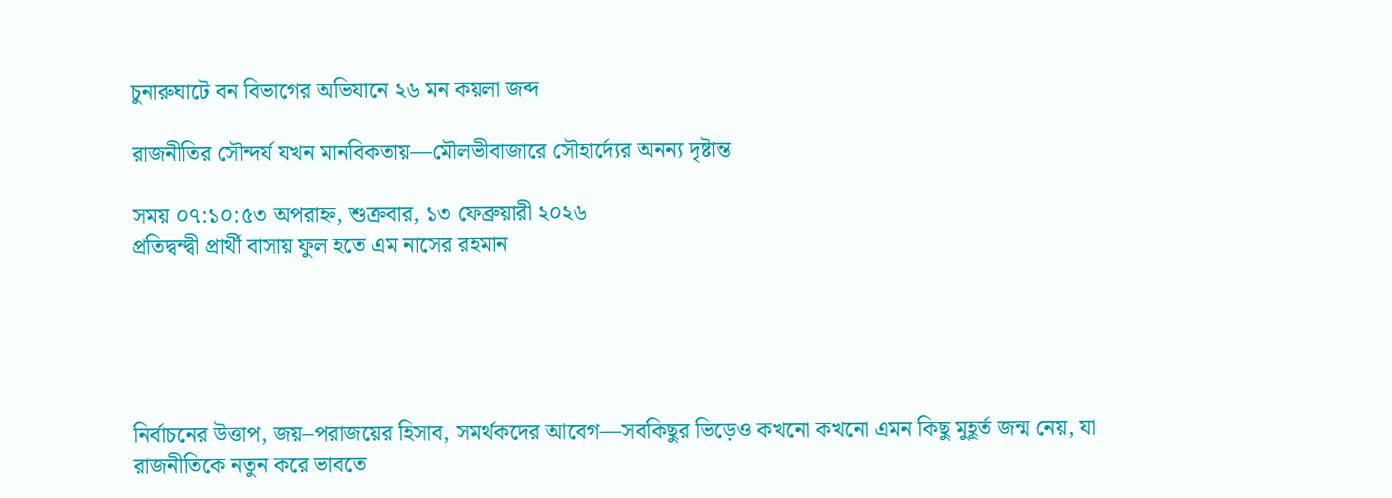চুনারুঘাটে বন বিভাগের অভিযানে ২৬ মন কয়লা জব্দ

রাজনীতির সৌন্দর্য যখন মানবিকতায়—মৌলভীবাজারে সৌহার্দ্যের অনন্য দৃষ্টান্ত

সময় ০৭:১০:৫৩ অপরাহ্ন, শুক্রবার, ১৩ ফেব্রুয়ারী ২০২৬
প্রতিদ্বন্দ্বী প্রার্থী বাসায় ফুল হতে এম নাসের রহমান





নির্বাচনের উত্তাপ, জয়–পরাজয়ের হিসাব, সমর্থকদের আবেগ—সবকিছুর ভিড়েও কখনো কখনো এমন কিছু মুহূর্ত জন্ম নেয়, যা রাজনীতিকে নতুন করে ভাবতে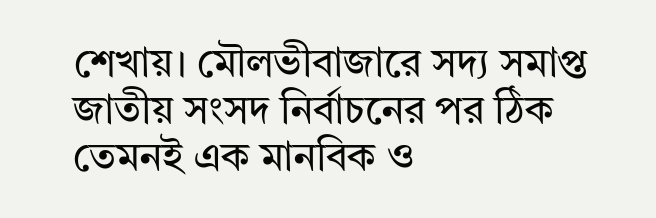শেখায়। মৌলভীবাজারে সদ্য সমাপ্ত জাতীয় সংসদ নির্বাচনের পর ঠিক তেমনই এক মানবিক ও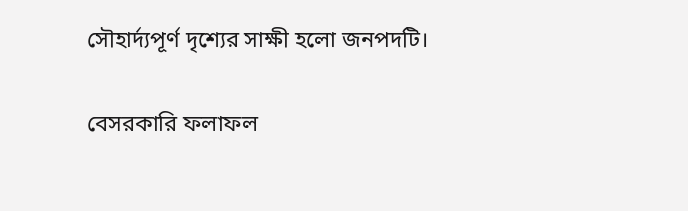সৌহার্দ্যপূর্ণ দৃশ্যের সাক্ষী হলো জনপদটি।

বেসরকারি ফলাফল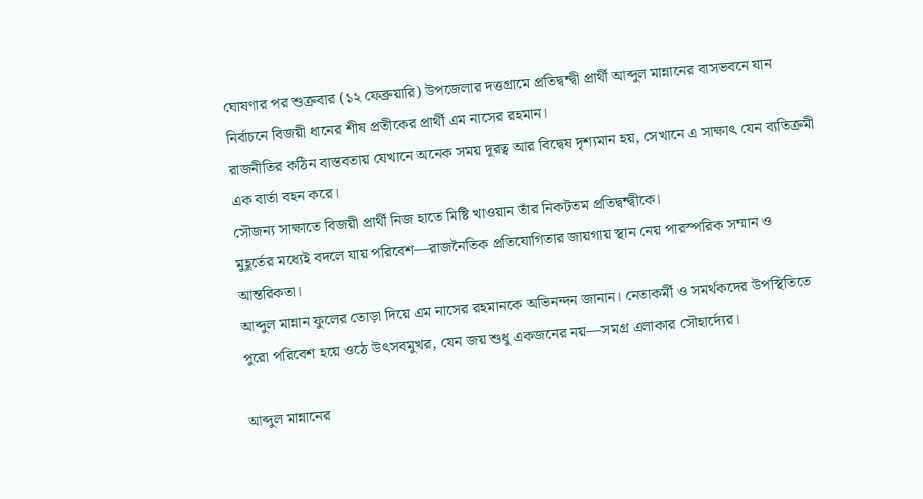ঘোষণার পর শুক্রবার (১২ ফেব্রুয়ারি) উপজেলার দত্তগ্রামে প্রতিদ্বন্দ্বী প্রার্থী আব্দুল মান্নানের বাসভবনে যান নির্বাচনে বিজয়ী ধানের শীষ প্রতীকের প্রার্থী এম নাসের রহমান।
রাজনীতির কঠিন বাস্তবতায় যেখানে অনেক সময় দূরত্ব আর বিদ্বেষ দৃশ্যমান হয়, সেখানে এ সাক্ষাৎ যেন ব্যতিক্রমী এক বার্তা বহন করে।
সৌজন্য সাক্ষাতে বিজয়ী প্রার্থী নিজ হাতে মিষ্টি খাওয়ান তাঁর নিকটতম প্রতিদ্বন্দ্বীকে।
মুহূর্তের মধ্যেই বদলে যায় পরিবেশ—রাজনৈতিক প্রতিযোগিতার জায়গায় স্থান নেয় পারস্পরিক সম্মান ও আন্তরিকতা।
আব্দুল মান্নান ফুলের তোড়া দিয়ে এম নাসের রহমানকে অভিনন্দন জানান। নেতাকর্মী ও সমর্থকদের উপস্থিতিতে পুরো পরিবেশ হয়ে ওঠে উৎসবমুখর, যেন জয় শুধু একজনের নয়—সমগ্র এলাকার সৌহার্দ্যের।

আব্দুল মান্নানের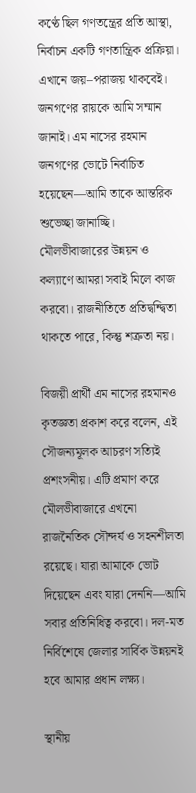কণ্ঠে ছিল গণতন্ত্রের প্রতি আস্থা,
নির্বাচন একটি গণতান্ত্রিক প্রক্রিয়া। এখানে জয়–পরাজয় থাকবেই। জনগণের রায়কে আমি সম্মান জানাই। এম নাসের রহমান জনগণের ভোটে নির্বাচিত হয়েছেন—আমি তাকে আন্তরিক শুভেচ্ছা জানাচ্ছি। মৌলভীবাজারের উন্নয়ন ও কল্যাণে আমরা সবাই মিলে কাজ করবো। রাজনীতিতে প্রতিদ্বন্দ্বিতা থাকতে পারে, কিন্তু শত্রুতা নয়।

বিজয়ী প্রার্থী এম নাসের রহমানও কৃতজ্ঞতা প্রকাশ করে বলেন, এই সৌজন্যমূলক আচরণ সত্যিই প্রশংসনীয়। এটি প্রমাণ করে মৌলভীবাজারে এখনো রাজনৈতিক সৌন্দর্য ও সহনশীলতা রয়েছে। যারা আমাকে ভোট দিয়েছেন এবং যারা দেননি—আমি সবার প্রতিনিধিত্ব করবো। দল-মত নির্বিশেষে জেলার সার্বিক উন্নয়নই হবে আমার প্রধান লক্ষ্য।

স্থানীয়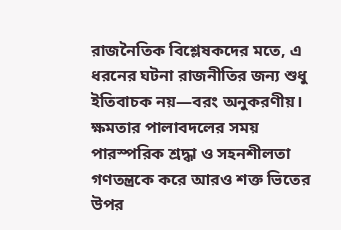রাজনৈতিক বিশ্লেষকদের মতে, এ ধরনের ঘটনা রাজনীতির জন্য শুধু ইতিবাচক নয়—বরং অনুকরণীয়। ক্ষমতার পালাবদলের সময় পারস্পরিক শ্রদ্ধা ও সহনশীলতা গণতন্ত্রকে করে আরও শক্ত ভিতের উপর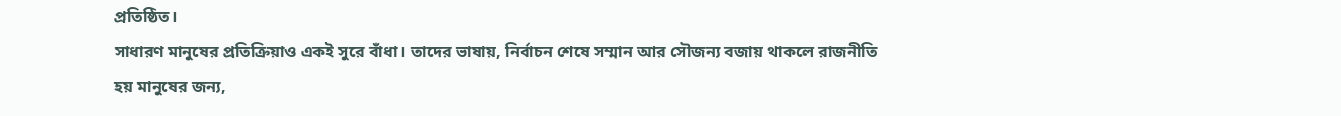প্রতিষ্ঠিত।
সাধারণ মানুষের প্রতিক্রিয়াও একই সুরে বাঁধা। তাদের ভাষায়, নির্বাচন শেষে সম্মান আর সৌজন্য বজায় থাকলে রাজনীতি হয় মানুষের জন্য,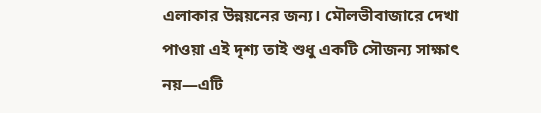এলাকার উন্নয়নের জন্য। মৌলভীবাজারে দেখা পাওয়া এই দৃশ্য তাই শুধু একটি সৌজন্য সাক্ষাৎ নয়—এটি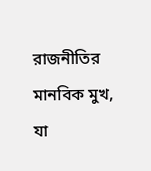রাজনীতির মানবিক মুখ, যা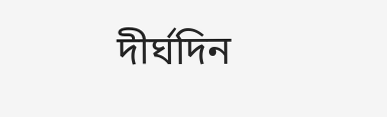দীর্ঘদিন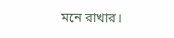মনে রাখার।